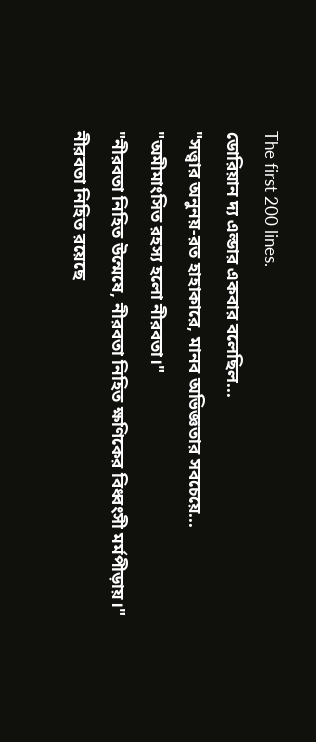The first 200 lines.
ডোরিয়ান দ্য এল্ডার একবার বলেছিল...
"সত্ত্বার অনুনয়-রত হাহাকারে, মানব অভিজ্ঞতার সবচেয়ে...
"অমীমাংসিত রহস্য হলো নীরবতা।"
"নীরবতা নিহিত উন্মেষে, নীরবতা নিহিত ক্ষণিকের বিধ্বংসী মর্মপীড়ায়।"
নীরবতা নিহিত রয়েছে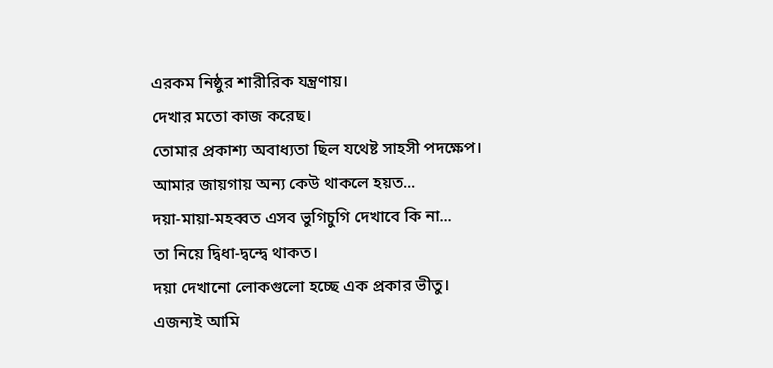এরকম নিষ্ঠুর শারীরিক যন্ত্রণায়।
দেখার মতো কাজ করেছ।
তোমার প্রকাশ্য অবাধ্যতা ছিল যথেষ্ট সাহসী পদক্ষেপ।
আমার জায়গায় অন্য কেউ থাকলে হয়ত...
দয়া-মায়া-মহব্বত এসব ভুগিচুগি দেখাবে কি না...
তা নিয়ে দ্বিধা-দ্বন্দ্বে থাকত।
দয়া দেখানো লোকগুলো হচ্ছে এক প্রকার ভীতু।
এজন্যই আমি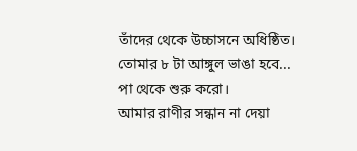তাঁদের থেকে উচ্চাসনে অধিষ্ঠিত।
তোমার ৮ টা আঙ্গুল ভাঙা হবে...
পা থেকে শুরু করো।
আমার রাণীর সন্ধান না দেয়া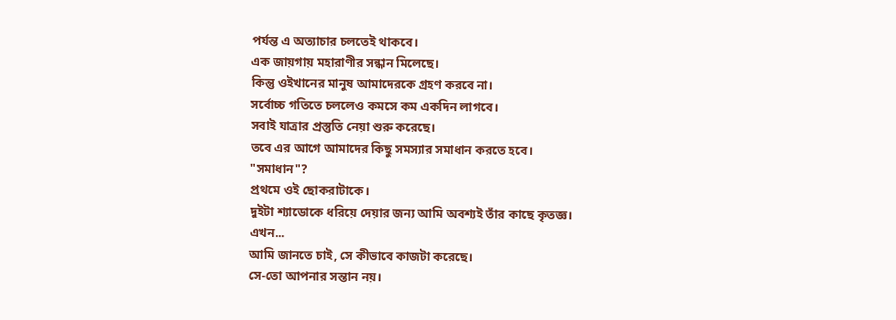পর্যন্ত এ অত্যাচার চলতেই থাকবে।
এক জায়গায় মহারাণীর সন্ধান মিলেছে।
কিন্তু ওইখানের মানুষ আমাদেরকে গ্রহণ করবে না।
সর্বোচ্চ গতিতে চললেও কমসে কম একদিন লাগবে।
সবাই যাত্রার প্রস্তুতি নেয়া শুরু করেছে।
তবে এর আগে আমাদের কিছু সমস্যার সমাধান করতে হবে।
"সমাধান"?
প্রথমে ওই ছোকরাটাকে।
দুইটা শ্যাডোকে ধরিয়ে দেয়ার জন্য আমি অবশ্যই তাঁর কাছে কৃতজ্ঞ।
এখন...
আমি জানতে চাই, সে কীভাবে কাজটা করেছে।
সে-তো আপনার সন্তান নয়।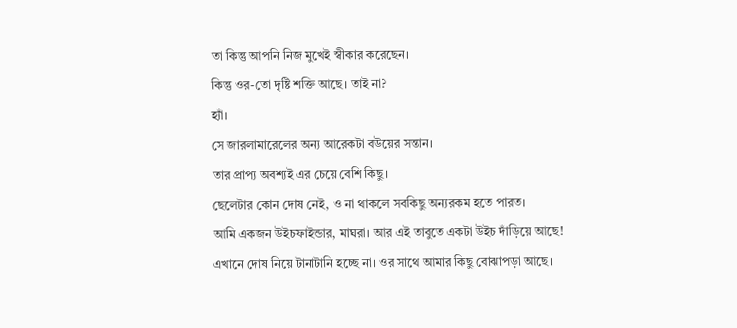তা কিন্তু আপনি নিজ মুখেই স্বীকার করেছেন।
কিন্তু ওর-তো দৃষ্টি শক্তি আছে। তাই না?
হ্যাঁ।
সে জারলামারেলের অন্য আরেকটা বউয়ের সন্তান।
তার প্রাপ্য অবশ্যই এর চেয়ে বেশি কিছু।
ছেলেটার কোন দোষ নেই, ও না থাকলে সবকিছু অন্যরকম হতে পারত।
আমি একজন উইচফাইন্ডার, মাঘরা। আর এই তাবুতে একটা উইচ দাঁড়িয়ে আছে!
এখানে দোষ নিয়ে টানাটানি হচ্ছে না। ওর সাথে আমার কিছু বোঝাপড়া আছে।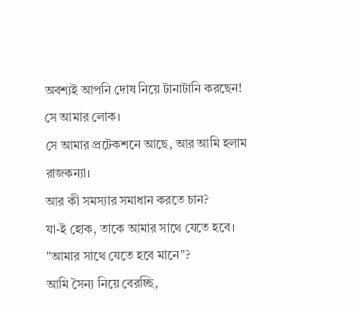অবশ্যই আপনি দোষ নিয়ে টানাটানি করছেন!
সে আমার লোক।
সে আমার প্রটেকশনে আছে, আর আমি হলাম রাজকন্যা।
আর কী সমস্যার সমাধান করতে চান?
যা-ই হোক, তাকে আমার সাথে যেতে হবে।
"আমার সাথে যেতে হবে মানে"?
আমি সৈন্য নিয়ে বেরচ্ছি,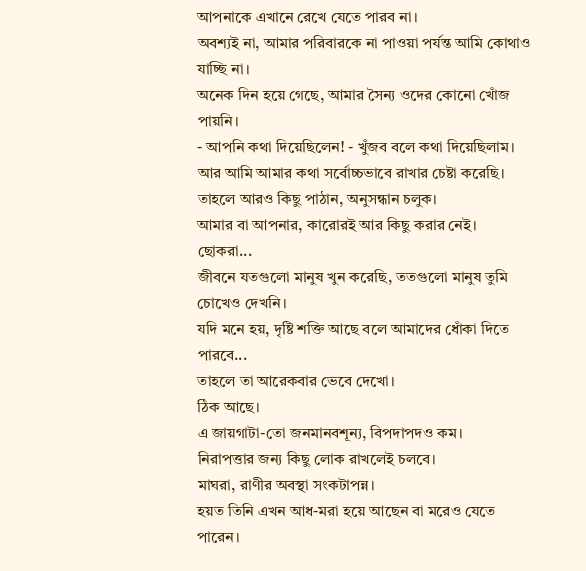আপনাকে এখানে রেখে যেতে পারব না।
অবশ্যই না, আমার পরিবারকে না পাওয়া পর্যন্ত আমি কোথাও যাচ্ছি না।
অনেক দিন হয়ে গেছে, আমার সৈন্য ওদের কোনো খোঁজ পায়নি।
- আপনি কথা দিয়েছিলেন! - খুঁজব বলে কথা দিয়েছিলাম।
আর আমি আমার কথা সর্বোচ্চভাবে রাখার চেষ্টা করেছি।
তাহলে আরও কিছু পাঠান, অনুসন্ধান চলুক।
আমার বা আপনার, কারোরই আর কিছু করার নেই।
ছোকরা...
জীবনে যতগুলো মানুষ খুন করেছি, ততগুলো মানুষ তুমি চোখেও দেখনি।
যদি মনে হয়, দৃষ্টি শক্তি আছে বলে আমাদের ধোঁকা দিতে পারবে...
তাহলে তা আরেকবার ভেবে দেখো।
ঠিক আছে।
এ জায়গাটা-তো জনমানবশূন্য, বিপদাপদও কম।
নিরাপত্তার জন্য কিছু লোক রাখলেই চলবে।
মাঘরা, রাণীর অবস্থা সংকটাপন্ন।
হয়ত তিনি এখন আধ-মরা হয়ে আছেন বা মরেও যেতে পারেন।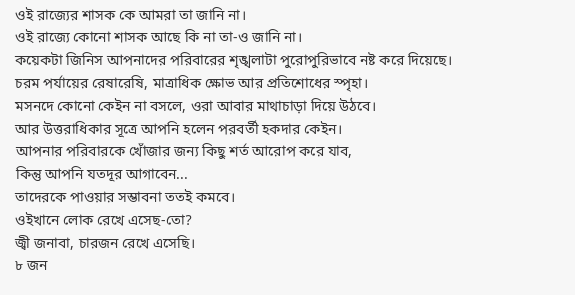ওই রাজ্যের শাসক কে আমরা তা জানি না।
ওই রাজ্যে কোনো শাসক আছে কি না তা-ও জানি না।
কয়েকটা জিনিস আপনাদের পরিবারের শৃঙ্খলাটা পুরোপুরিভাবে নষ্ট করে দিয়েছে।
চরম পর্যায়ের রেষারেষি, মাত্রাধিক ক্ষোভ আর প্রতিশোধের স্পৃহা।
মসনদে কোনো কেইন না বসলে, ওরা আবার মাথাচাড়া দিয়ে উঠবে।
আর উত্তরাধিকার সূত্রে আপনি হলেন পরবর্তী হকদার কেইন।
আপনার পরিবারকে খোঁজার জন্য কিছু শর্ত আরোপ করে যাব,
কিন্তু আপনি যতদূর আগাবেন...
তাদেরকে পাওয়ার সম্ভাবনা ততই কমবে।
ওইখানে লোক রেখে এসেছ-তো?
জ্বী জনাবা, চারজন রেখে এসেছি।
৮ জন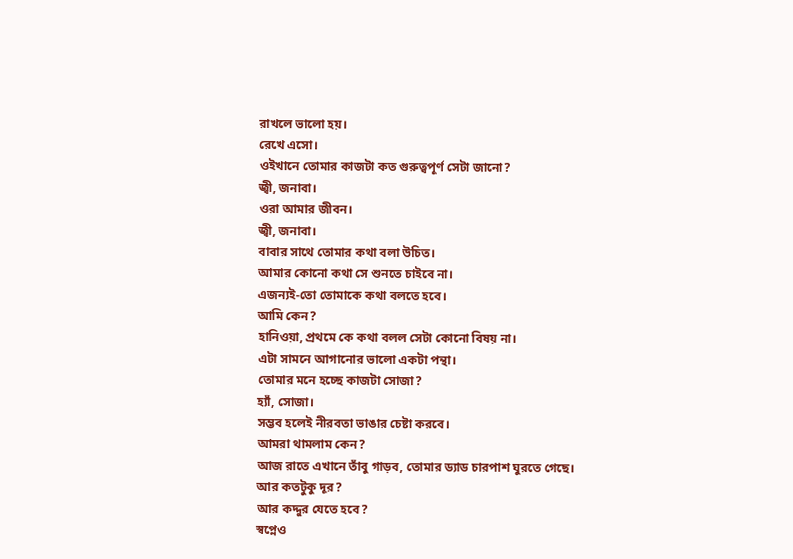রাখলে ভালো হয়।
রেখে এসো।
ওইখানে তোমার কাজটা কত গুরুত্বপূর্ণ সেটা জানো?
জ্বী, জনাবা।
ওরা আমার জীবন।
জ্বী, জনাবা।
বাবার সাথে তোমার কথা বলা উচিত।
আমার কোনো কথা সে শুনতে চাইবে না।
এজন্যই-তো তোমাকে কথা বলতে হবে।
আমি কেন?
হানিওয়া, প্রথমে কে কথা বলল সেটা কোনো বিষয় না।
এটা সামনে আগানোর ভালো একটা পন্থা।
তোমার মনে হচ্ছে কাজটা সোজা?
হ্যাঁ, সোজা।
সম্ভব হলেই নীরবতা ভাঙার চেষ্টা করবে।
আমরা থামলাম কেন?
আজ রাতে এখানে তাঁবু গাড়ব, তোমার ড্যাড চারপাশ ঘুরতে গেছে।
আর কতটুকু দূর?
আর কদ্দুর যেতে হবে?
স্বপ্নেও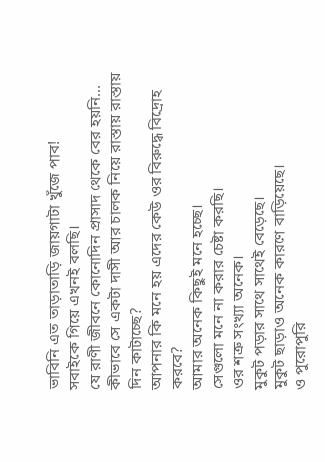ভাবিনি এত তাড়াতাড়ি জায়গাটা খুঁজে পাব!
সবাইকে গিয়ে এখনই বলছি।
যে রাণী জীবনে কোনোদিন প্রাসাদ থেকে বের হয়নি...
কীভাবে সে একটা দাসী আর চালক নিয়ে রাস্তায় রাস্তায় দিন কাটাচ্ছে?
আপনার কি মনে হয় এদের কেউ ওর বিরুদ্ধে বিদ্রোহ করবে?
আমার অনেক কিছুই মনে হচ্ছে।
সেগুলো মনে না করার চেষ্টা করছি।
ওর শত্রু সংখ্যা অনেক।
মুকুট পড়ার সাথে সাথেই বেড়েছে।
মুকুট ছাড়াও অনেক কারণে বাড়িয়েছে।
ও পুরোপুরি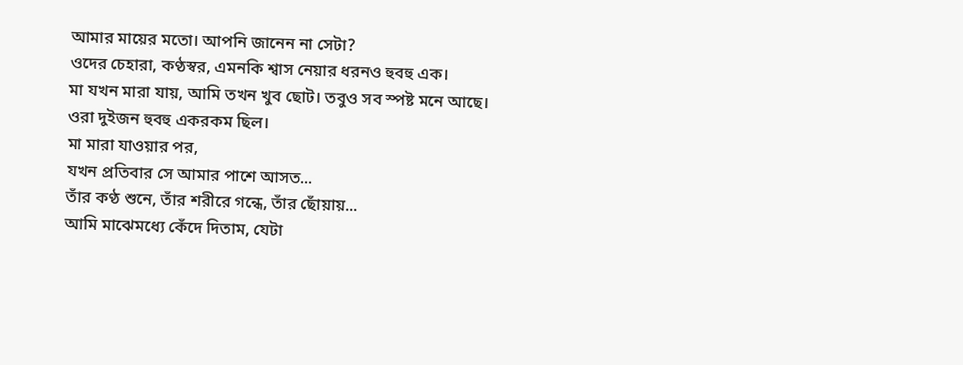আমার মায়ের মতো। আপনি জানেন না সেটা?
ওদের চেহারা, কণ্ঠস্বর, এমনকি শ্বাস নেয়ার ধরনও হুবহু এক।
মা যখন মারা যায়, আমি তখন খুব ছোট। তবুও সব স্পষ্ট মনে আছে।
ওরা দুইজন হুবহু একরকম ছিল।
মা মারা যাওয়ার পর,
যখন প্রতিবার সে আমার পাশে আসত...
তাঁর কণ্ঠ শুনে, তাঁর শরীরে গন্ধে, তাঁর ছোঁয়ায়...
আমি মাঝেমধ্যে কেঁদে দিতাম, যেটা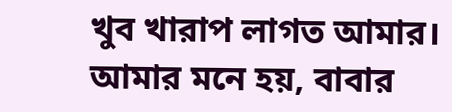খুব খারাপ লাগত আমার।
আমার মনে হয়, বাবার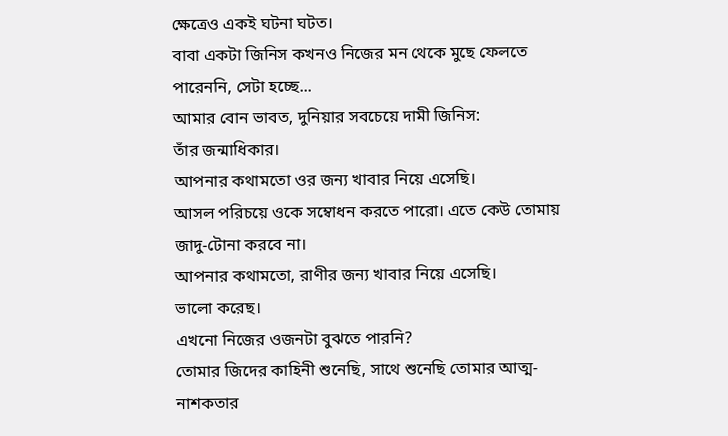ক্ষেত্রেও একই ঘটনা ঘটত।
বাবা একটা জিনিস কখনও নিজের মন থেকে মুছে ফেলতে পারেননি, সেটা হচ্ছে...
আমার বোন ভাবত, দুনিয়ার সবচেয়ে দামী জিনিস:
তাঁর জন্মাধিকার।
আপনার কথামতো ওর জন্য খাবার নিয়ে এসেছি।
আসল পরিচয়ে ওকে সম্বোধন করতে পারো। এতে কেউ তোমায় জাদু-টোনা করবে না।
আপনার কথামতো, রাণীর জন্য খাবার নিয়ে এসেছি।
ভালো করেছ।
এখনো নিজের ওজনটা বুঝতে পারনি?
তোমার জিদের কাহিনী শুনেছি, সাথে শুনেছি তোমার আত্ম-নাশকতার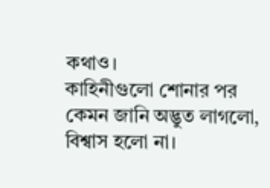কথাও।
কাহিনীগুলো শোনার পর কেমন জানি অদ্ভুত লাগলো, বিশ্বাস হলো না।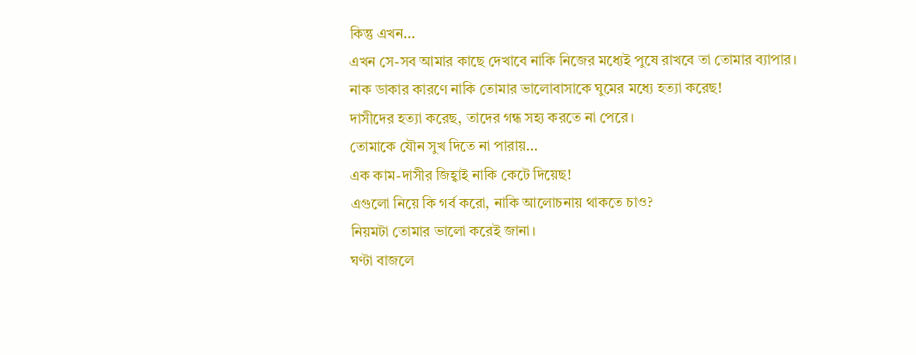কিন্তু এখন...
এখন সে-সব আমার কাছে দেখাবে নাকি নিজের মধ্যেই পুষে রাখবে তা তোমার ব্যাপার।
নাক ডাকার কারণে নাকি তোমার ভালোবাসাকে ঘুমের মধ্যে হত্যা করেছ!
দাসীদের হত্যা করেছ, তাদের গন্ধ সহ্য করতে না পেরে।
তোমাকে যৌন সুখ দিতে না পারায়...
এক কাম-দাসীর জিহ্বাই নাকি কেটে দিয়েছ!
এগুলো নিয়ে কি গর্ব করো, নাকি আলোচনায় থাকতে চাও?
নিয়মটা তোমার ভালো করেই জানা।
ঘণ্টা বাজলে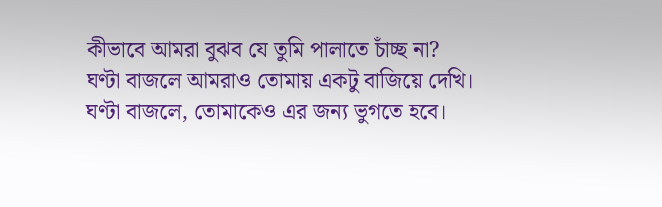কীভাবে আমরা বুঝব যে তুমি পালাতে চাঁচ্ছ না?
ঘণ্টা বাজলে আমরাও তোমায় একটু বাজিয়ে দেখি।
ঘণ্টা বাজলে, তোমাকেও এর জন্য ভুগতে হবে।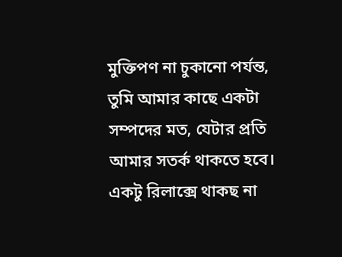মুক্তিপণ না চুকানো পর্যন্ত,
তুমি আমার কাছে একটা সম্পদের মত, যেটার প্রতি আমার সতর্ক থাকতে হবে।
একটু রিলাক্সে থাকছ না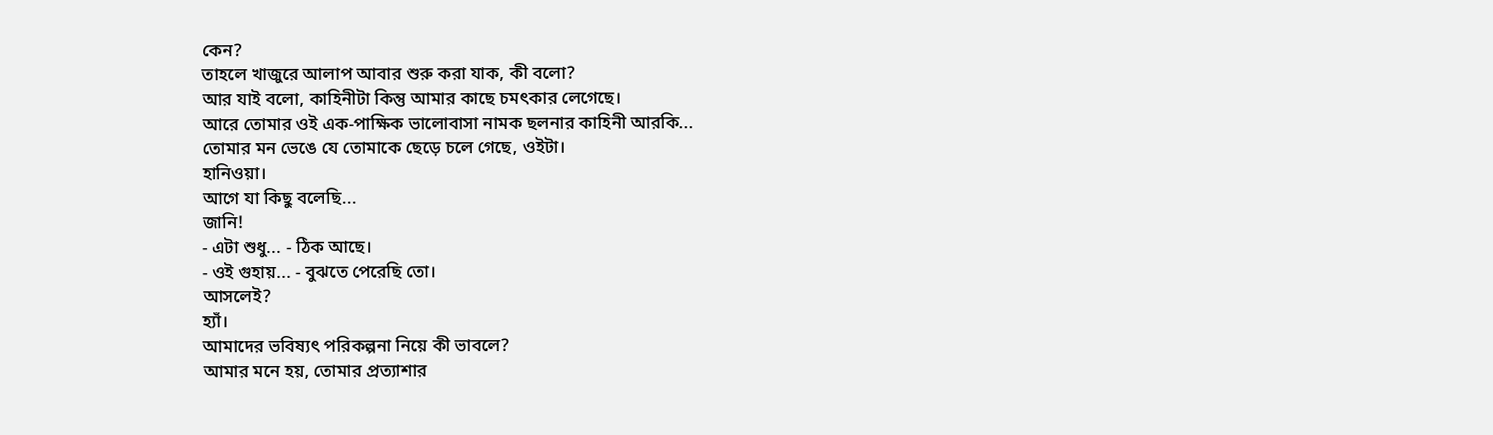কেন?
তাহলে খাজুরে আলাপ আবার শুরু করা যাক, কী বলো?
আর যাই বলো, কাহিনীটা কিন্তু আমার কাছে চমৎকার লেগেছে।
আরে তোমার ওই এক-পাক্ষিক ভালোবাসা নামক ছলনার কাহিনী আরকি...
তোমার মন ভেঙে যে তোমাকে ছেড়ে চলে গেছে, ওইটা।
হানিওয়া।
আগে যা কিছু বলেছি...
জানি!
- এটা শুধু... - ঠিক আছে।
- ওই গুহায়... - বুঝতে পেরেছি তো।
আসলেই?
হ্যাঁ।
আমাদের ভবিষ্যৎ পরিকল্পনা নিয়ে কী ভাবলে?
আমার মনে হয়, তোমার প্রত্যাশার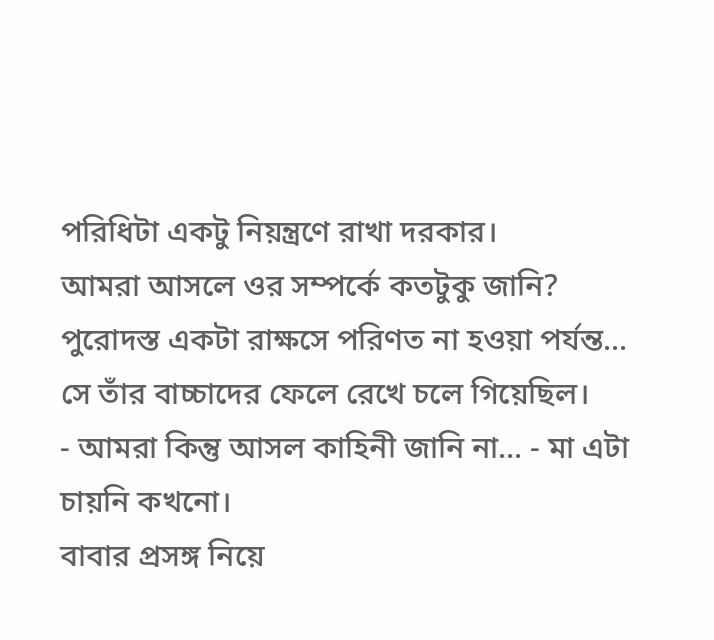পরিধিটা একটু নিয়ন্ত্রণে রাখা দরকার।
আমরা আসলে ওর সম্পর্কে কতটুকু জানি?
পুরোদস্ত একটা রাক্ষসে পরিণত না হওয়া পর্যন্ত...
সে তাঁর বাচ্চাদের ফেলে রেখে চলে গিয়েছিল।
- আমরা কিন্তু আসল কাহিনী জানি না... - মা এটা চায়নি কখনো।
বাবার প্রসঙ্গ নিয়ে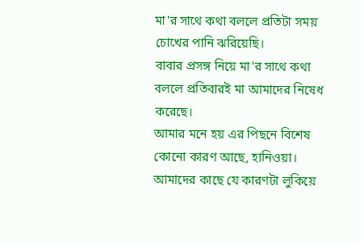মা'র সাথে কথা বললে প্রতিটা সময় চোখের পানি ঝরিয়েছি।
বাবার প্রসঙ্গ নিয়ে মা'র সাথে কথা বললে প্রতিবারই মা আমাদের নিষেধ করেছে।
আমার মনে হয় এর পিছনে বিশেষ কোনো কারণ আছে, হানিওয়া।
আমাদের কাছে যে কারণটা লুকিয়ে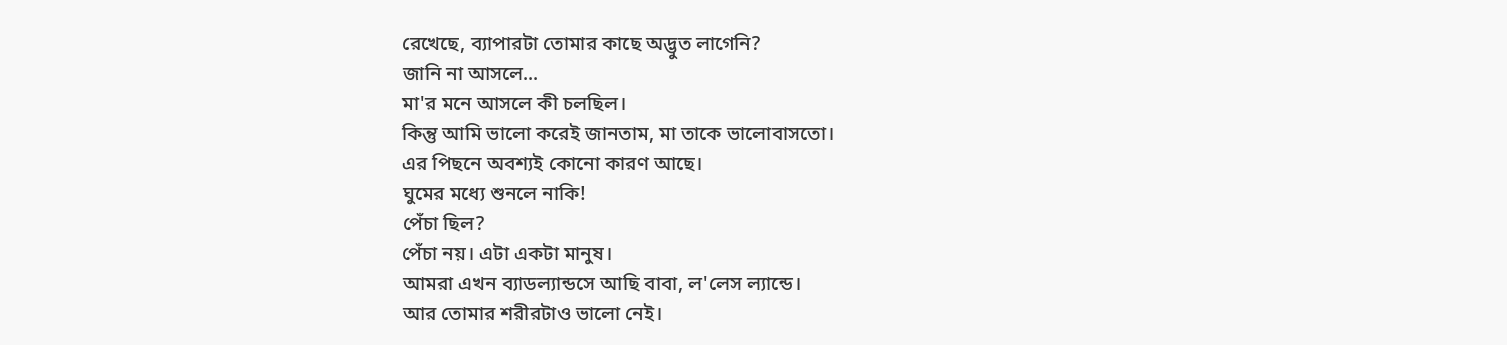রেখেছে, ব্যাপারটা তোমার কাছে অদ্ভুত লাগেনি?
জানি না আসলে...
মা'র মনে আসলে কী চলছিল।
কিন্তু আমি ভালো করেই জানতাম, মা তাকে ভালোবাসতো।
এর পিছনে অবশ্যই কোনো কারণ আছে।
ঘুমের মধ্যে শুনলে নাকি!
পেঁচা ছিল?
পেঁচা নয়। এটা একটা মানুষ।
আমরা এখন ব্যাডল্যান্ডসে আছি বাবা, ল'লেস ল্যান্ডে।
আর তোমার শরীরটাও ভালো নেই।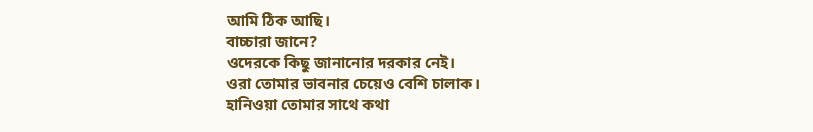আমি ঠিক আছি।
বাচ্চারা জানে?
ওদেরকে কিছু জানানোর দরকার নেই।
ওরা তোমার ভাবনার চেয়েও বেশি চালাক।
হানিওয়া তোমার সাথে কথা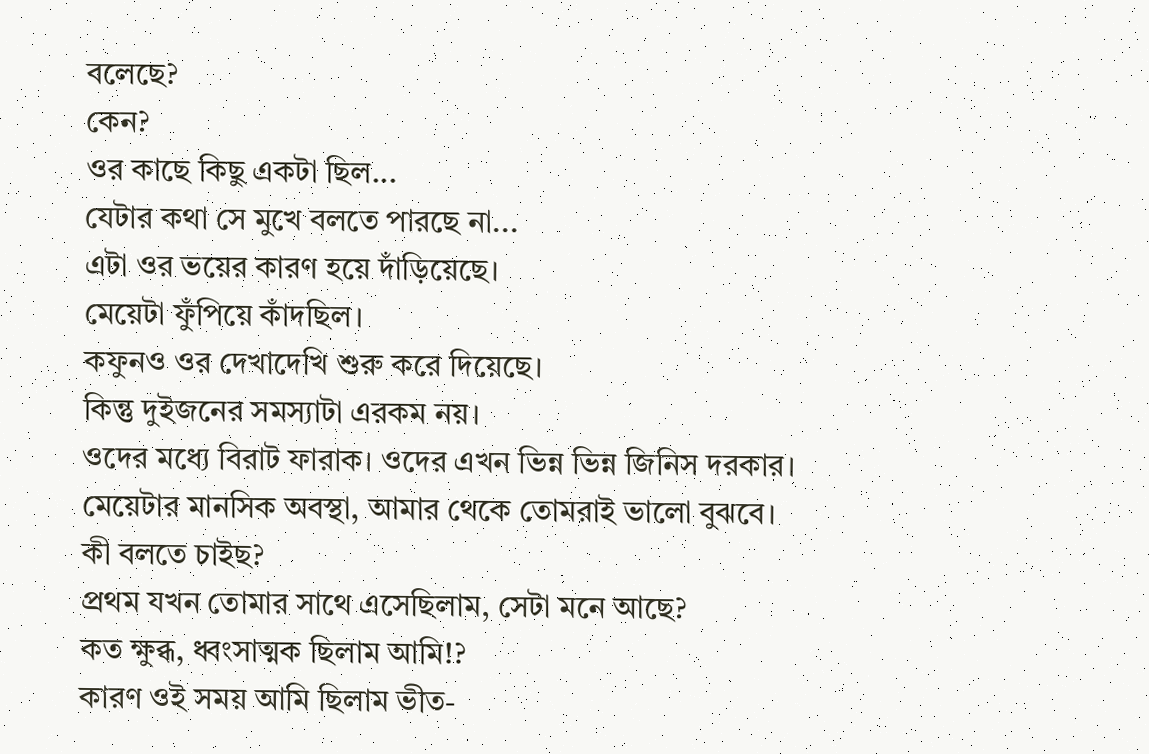বলেছে?
কেন?
ওর কাছে কিছু একটা ছিল...
যেটার কথা সে মুখে বলতে পারছে না...
এটা ওর ভয়ের কারণ হয়ে দাঁড়িয়েছে।
মেয়েটা ফুঁপিয়ে কাঁদছিল।
কফুনও ওর দেখাদেখি শুরু করে দিয়েছে।
কিন্তু দুইজনের সমস্যাটা এরকম নয়।
ওদের মধ্যে বিরাট ফারাক। ওদের এখন ভিন্ন ভিন্ন জিনিস দরকার।
মেয়েটার মানসিক অবস্থা, আমার থেকে তোমরাই ভালো বুঝবে।
কী বলতে চাইছ?
প্রথম যখন তোমার সাথে এসেছিলাম, সেটা মনে আছে?
কত ক্ষুব্ধ, ধ্বংসাত্মক ছিলাম আমি!?
কারণ ওই সময় আমি ছিলাম ভীত-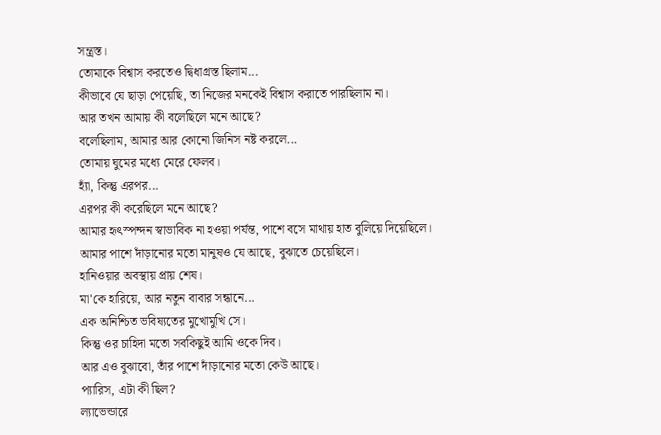সন্ত্রস্ত।
তোমাকে বিশ্বাস করতেও দ্বিধাগ্রস্ত ছিলাম...
কীভাবে যে ছাড়া পেয়েছি, তা নিজের মনকেই বিশ্বাস করাতে পারছিলাম না।
আর তখন আমায় কী বলেছিলে মনে আছে?
বলেছিলাম, আমার আর কোনো জিনিস নষ্ট করলে...
তোমায় ঘুমের মধ্যে মেরে ফেলব।
হ্যাঁ, কিন্তু এরপর...
এরপর কী করেছিলে মনে আছে?
আমার হৃৎস্পন্দন স্বাভাবিক না হওয়া পর্যন্ত, পাশে বসে মাথায় হাত বুলিয়ে দিয়েছিলে।
আমার পাশে দাঁড়ানোর মতো মানুষও যে আছে, বুঝাতে চেয়েছিলে।
হানিওয়ার অবস্থায় প্রায় শেষ।
মা'কে হারিয়ে, আর নতুন বাবার সন্ধানে...
এক অনিশ্চিত ভবিষ্যতের মুখোমুখি সে।
কিন্তু ওর চাহিদা মতো সবকিছুই আমি ওকে দিব।
আর এও বুঝাবো, তাঁর পাশে দাঁড়ানোর মতো কেউ আছে।
প্যারিস, এটা কী ছিল?
ল্যাভেন্ডারে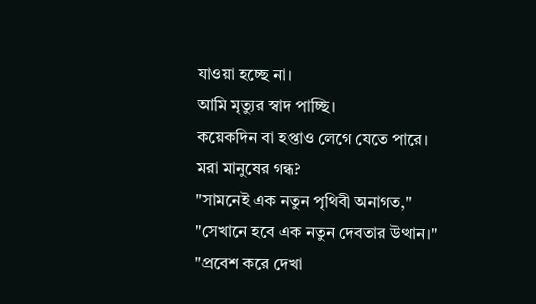যাওয়া হচ্ছে না।
আমি মৃত্যুর স্বাদ পাচ্ছি।
কয়েকদিন বা হপ্তাও লেগে যেতে পারে।
মরা মানুষের গন্ধ?
"সামনেই এক নতুন পৃথিবী অনাগত,"
"সেখানে হবে এক নতুন দেবতার উত্থান।"
"প্রবেশ করে দেখা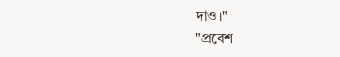দাও।"
"প্রবেশ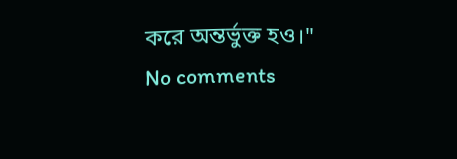করে অন্তর্ভুক্ত হও।"
No comments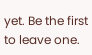yet. Be the first to leave one.